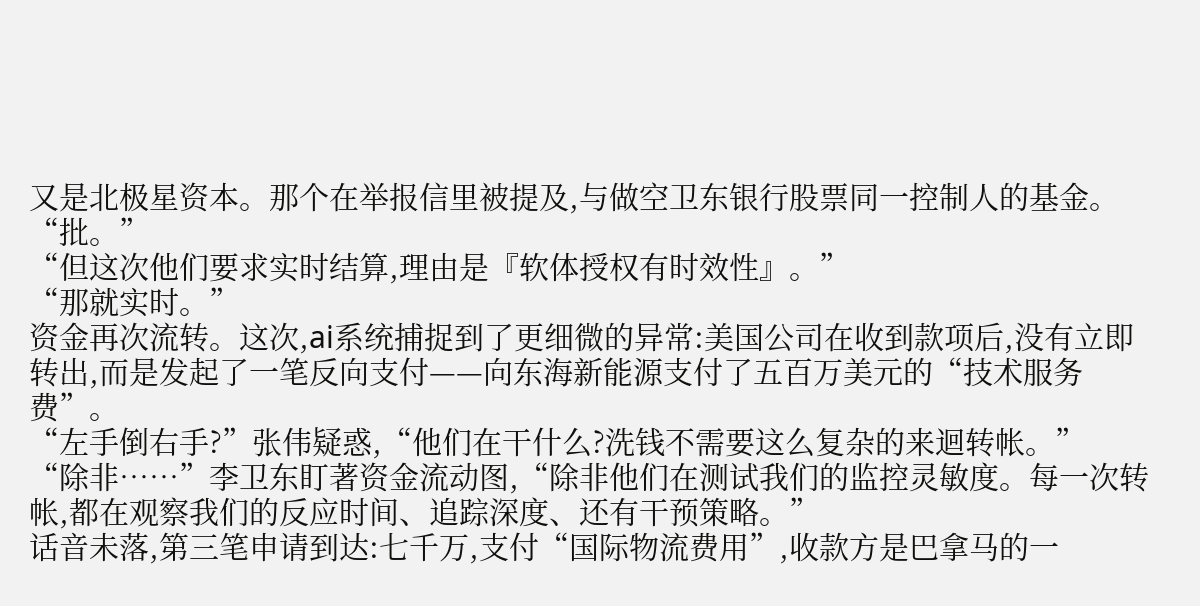又是北极星资本。那个在举报信里被提及,与做空卫东银行股票同一控制人的基金。
“批。”
“但这次他们要求实时结算,理由是『软体授权有时效性』。”
“那就实时。”
资金再次流转。这次,ai系统捕捉到了更细微的异常:美国公司在收到款项后,没有立即转出,而是发起了一笔反向支付——向东海新能源支付了五百万美元的“技术服务费”。
“左手倒右手?”张伟疑惑,“他们在干什么?洗钱不需要这么复杂的来迴转帐。”
“除非……”李卫东盯著资金流动图,“除非他们在测试我们的监控灵敏度。每一次转帐,都在观察我们的反应时间、追踪深度、还有干预策略。”
话音未落,第三笔申请到达:七千万,支付“国际物流费用”,收款方是巴拿马的一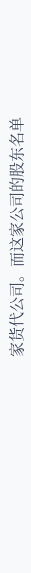家货代公司。而这家公司的股东名单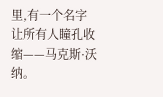里,有一个名字让所有人瞳孔收缩——马克斯·沃纳。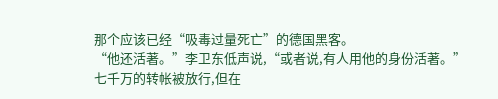那个应该已经“吸毒过量死亡”的德国黑客。
“他还活著。”李卫东低声说,“或者说,有人用他的身份活著。”
七千万的转帐被放行,但在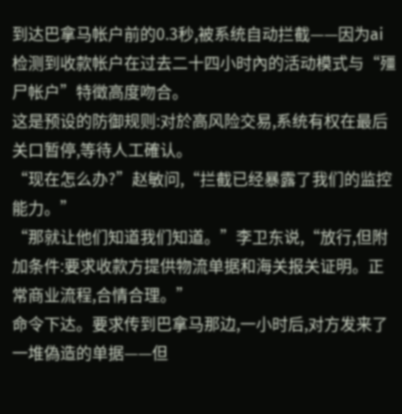到达巴拿马帐户前的0.3秒,被系统自动拦截——因为ai检测到收款帐户在过去二十四小时內的活动模式与“殭尸帐户”特徵高度吻合。
这是预设的防御规则:对於高风险交易,系统有权在最后关口暂停,等待人工確认。
“现在怎么办?”赵敏问,“拦截已经暴露了我们的监控能力。”
“那就让他们知道我们知道。”李卫东说,“放行,但附加条件:要求收款方提供物流单据和海关报关证明。正常商业流程,合情合理。”
命令下达。要求传到巴拿马那边,一小时后,对方发来了一堆偽造的单据——但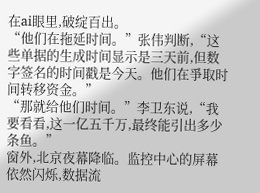在ai眼里,破绽百出。
“他们在拖延时间。”张伟判断,“这些单据的生成时间显示是三天前,但数字签名的时间戳是今天。他们在爭取时间转移资金。”
“那就给他们时间。”李卫东说,“我要看看,这一亿五千万,最终能引出多少条鱼。”
窗外,北京夜幕降临。监控中心的屏幕依然闪烁,数据流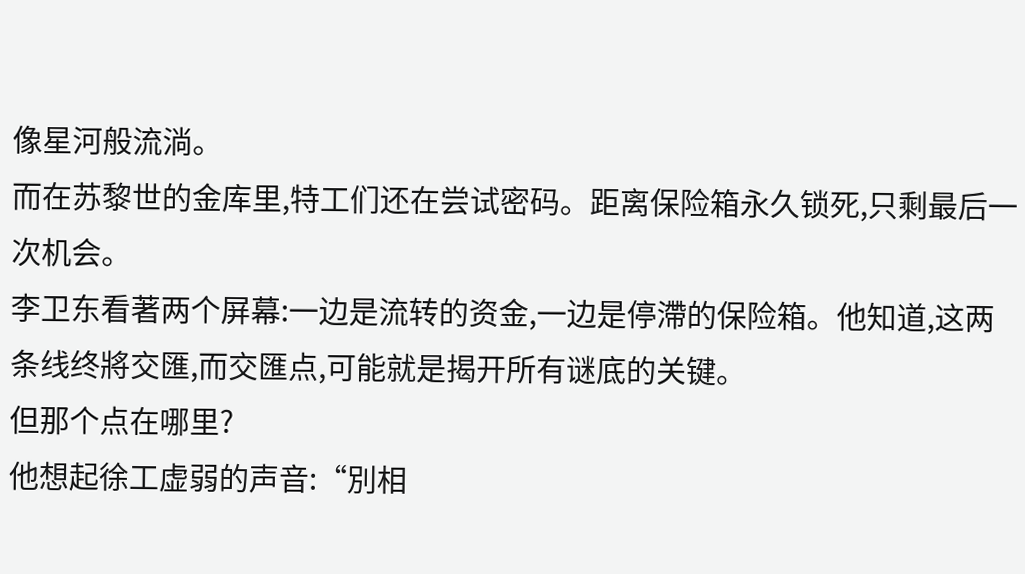像星河般流淌。
而在苏黎世的金库里,特工们还在尝试密码。距离保险箱永久锁死,只剩最后一次机会。
李卫东看著两个屏幕:一边是流转的资金,一边是停滯的保险箱。他知道,这两条线终將交匯,而交匯点,可能就是揭开所有谜底的关键。
但那个点在哪里?
他想起徐工虚弱的声音:“別相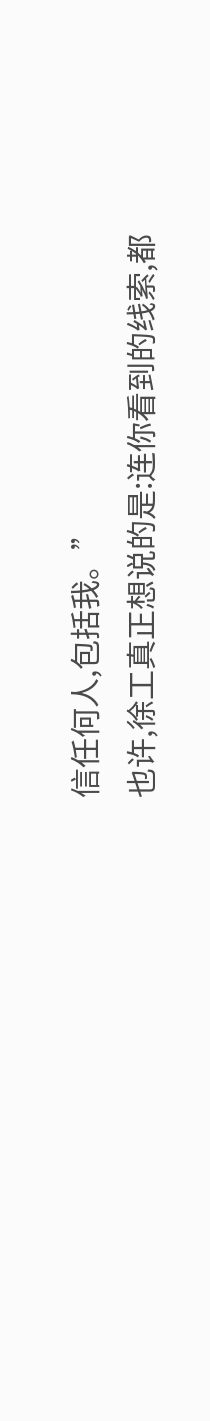信任何人,包括我。”
也许,徐工真正想说的是:连你看到的线索,都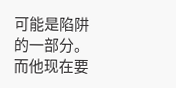可能是陷阱的一部分。
而他现在要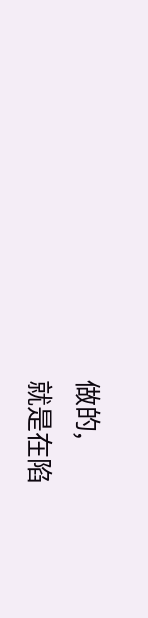做的,
就是在陷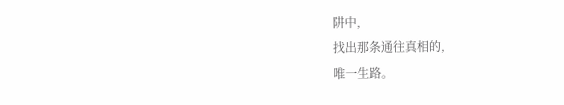阱中,
找出那条通往真相的,
唯一生路。